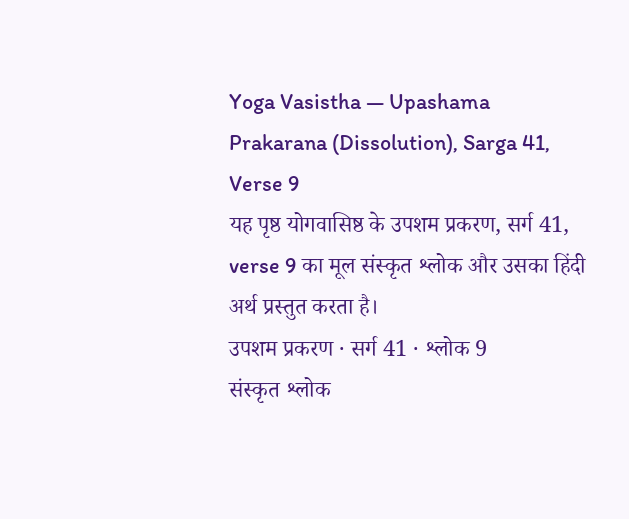Yoga Vasistha — Upashama Prakarana (Dissolution), Sarga 41, Verse 9
यह पृष्ठ योगवासिष्ठ के उपशम प्रकरण, सर्ग 41, verse 9 का मूल संस्कृत श्लोक और उसका हिंदी अर्थ प्रस्तुत करता है।
उपशम प्रकरण · सर्ग 41 · श्लोक 9
संस्कृत श्लोक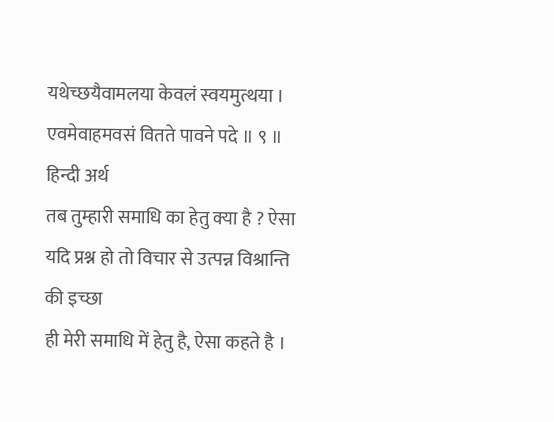यथेच्छयैवामलया केवलं स्वयमुत्थया ।
एवमेवाहमवसं वितते पावने पदे ॥ ९ ॥
हिन्दी अर्थ
तब तुम्हारी समाधि का हेतु क्या है ? ऐसा यदि प्रश्न हो तो विचार से उत्पन्न विश्रान्ति की इच्छा
ही मेरी समाधि में हेतु है, ऐसा कहते है ।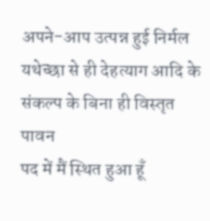अपने-आप उत्पन्न हुई निर्मल यथेच्छा से ही देहत्याग आदि के संकल्प के बिना ही विस्तृत पावन
पद में मैं स्थित हुआ हूँ